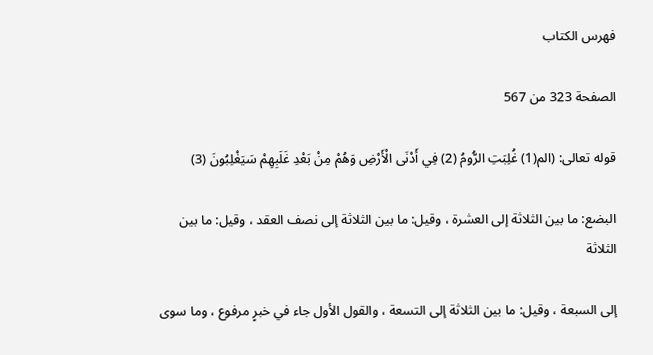فهرس الكتاب

الصفحة 323 من 567

قوله تعالى: (الم(1) غُلِبَتِ الرُّومُ (2) فِي أَدْنَى الْأَرْضِ وَهُمْ مِنْ بَعْدِ غَلَبِهِمْ سَيَغْلِبُونَ (3)

البضع: ما بين الثلاثة إلى العشرة ، وقيل: ما بين الثلاثة إلى نصف العقد ، وقيل: ما بين الثلاثة

إلى السبعة ، وقيل: ما بين الثلاثة إلى التسعة ، والقول الأول جاء في خبرٍ مرفوع ، وما سوى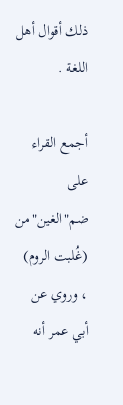ذلك أقوال أهل اللغة .

أجمع القراء على ضم"الغين"من (غُلبت الروم) ، وروي عن أبي عمر أنه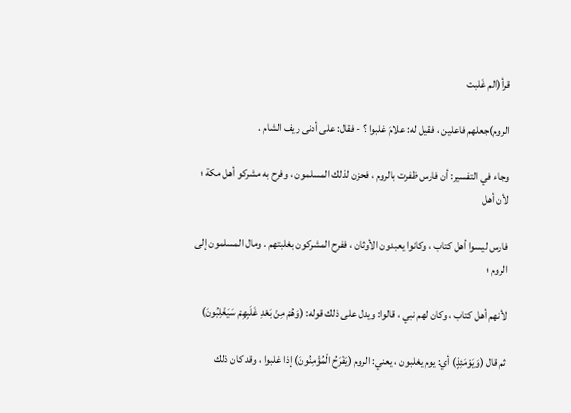قرأ(الم غَلبت

الروم)جعلهم فاعلين ، فقيل له: علامَ غلبوا ؟ - فقال: على أدنى ريف الشام .

وجاء في التفسير: أن فارس ظفرت بالروم ، فحزن لذلك المسلمون ، وفرح به مشركو أهل مكة ؛ لأن أهل

فارس ليسوا أهل كتاب ، وكانوا يعبدون الأوثان ، ففرح المشركون بغلبتهم . ومال المسلمون إلى الروم ؛

لأنهم أهل كتاب ، وكان لهم نبي ، قالوا: ويدل على ذلك قوله: (وَهُمْ مِنْ بَعْدِ غَلَبِهِمْ سَيَغْلِبُونَ)

ثم قال (وَيَوْمَئِذٍ) أي: يوم يغلبون ، يعني: الروم (يَفْرَحُ الْمُؤْمِنُونَ) إذا غلبوا ، وقد كان ذلك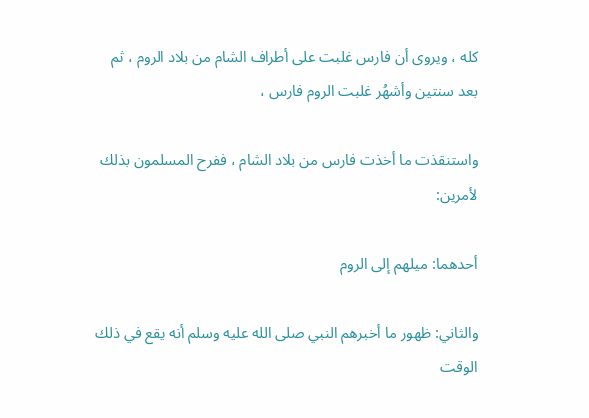كله ، ويروى أن فارس غلبت على أطراف الشام من بلاد الروم ، ثم بعد سنتين وأشهُر غلبت الروم فارس ،

واستنقذت ما أخذت فارس من بلاد الشام ، ففرح المسلمون بذلك لأمرين:

أحدهما: ميلهم إلى الروم

والثاني: ظهور ما أخبرهم النبي صلى الله عليه وسلم أنه يقع في ذلك الوقت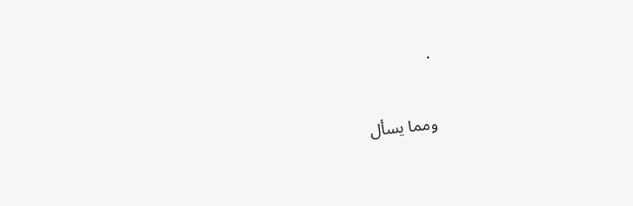.

ومما يسأل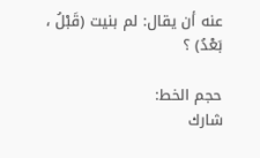عنه أن يقال: لم بنيت (قَبْلُ ، بَعْدُ) ؟

حجم الخط:
شارك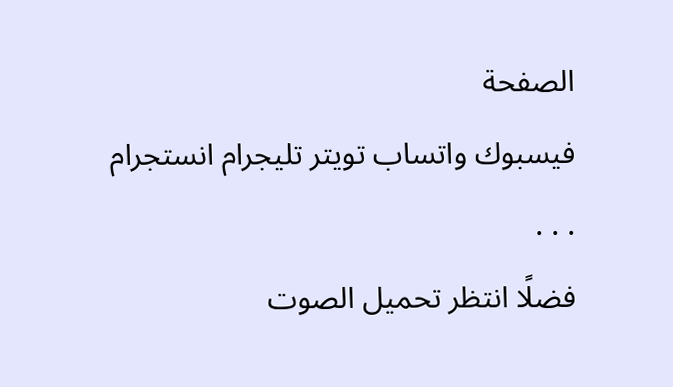الصفحة
فيسبوك واتساب تويتر تليجرام انستجرام
. . .
فضلًا انتظر تحميل الصوت